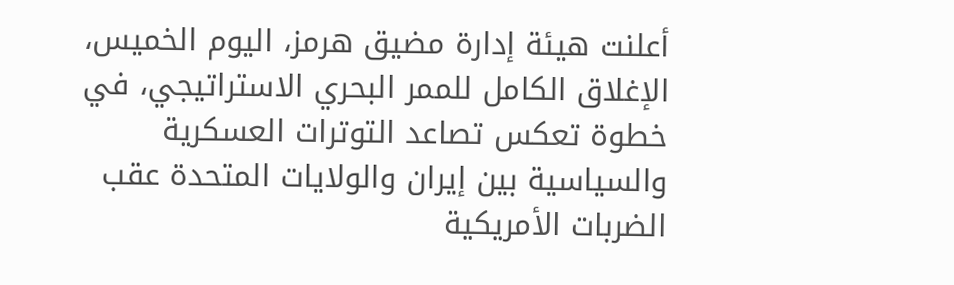أعلنت هيئة إدارة مضيق هرمز، اليوم الخميس، الإغلاق الكامل للممر البحري الاستراتيجي، في خطوة تعكس تصاعد التوترات العسكرية والسياسية بين إيران والولايات المتحدة عقب الضربات الأمريكية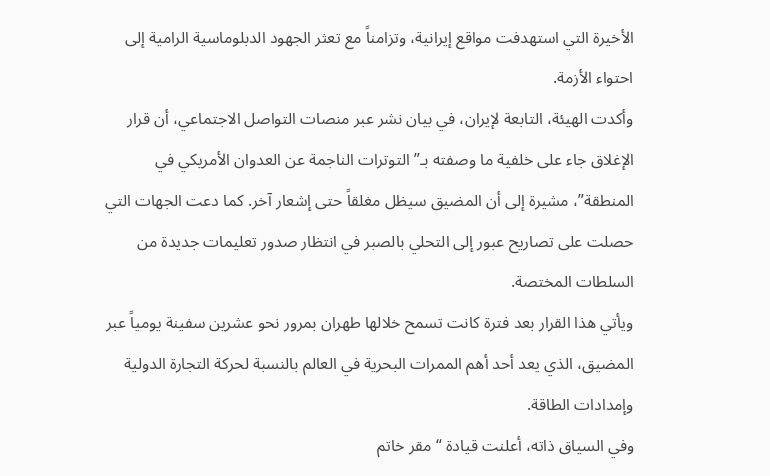الأخيرة التي استهدفت مواقع إيرانية، وتزامناً مع تعثر الجهود الدبلوماسية الرامية إلى احتواء الأزمة.
وأكدت الهيئة، التابعة لإيران، في بيان نشر عبر منصات التواصل الاجتماعي، أن قرار الإغلاق جاء على خلفية ما وصفته بـ”التوترات الناجمة عن العدوان الأمريكي في المنطقة”، مشيرة إلى أن المضيق سيظل مغلقاً حتى إشعار آخر. كما دعت الجهات التي حصلت على تصاريح عبور إلى التحلي بالصبر في انتظار صدور تعليمات جديدة من السلطات المختصة.
ويأتي هذا القرار بعد فترة كانت تسمح خلالها طهران بمرور نحو عشرين سفينة يومياً عبر المضيق، الذي يعد أحد أهم الممرات البحرية في العالم بالنسبة لحركة التجارة الدولية وإمدادات الطاقة.
وفي السياق ذاته، أعلنت قيادة “مقر خاتم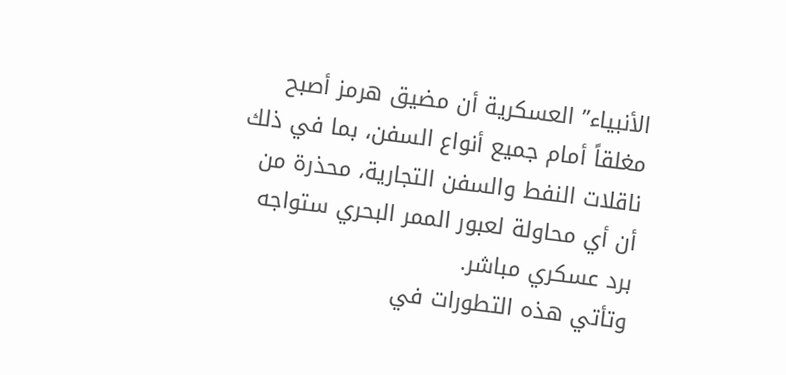الأنبياء” العسكرية أن مضيق هرمز أصبح مغلقاً أمام جميع أنواع السفن، بما في ذلك ناقلات النفط والسفن التجارية، محذرة من أن أي محاولة لعبور الممر البحري ستواجه برد عسكري مباشر.
وتأتي هذه التطورات في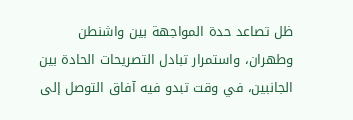ظل تصاعد حدة المواجهة بين واشنطن وطهران، واستمرار تبادل التصريحات الحادة بين الجانبين، في وقت تبدو فيه آفاق التوصل إلى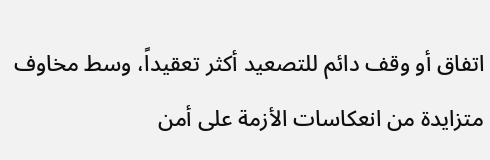اتفاق أو وقف دائم للتصعيد أكثر تعقيداً، وسط مخاوف متزايدة من انعكاسات الأزمة على أمن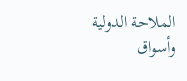الملاحة الدولية وأسواق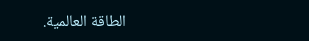الطاقة العالمية.